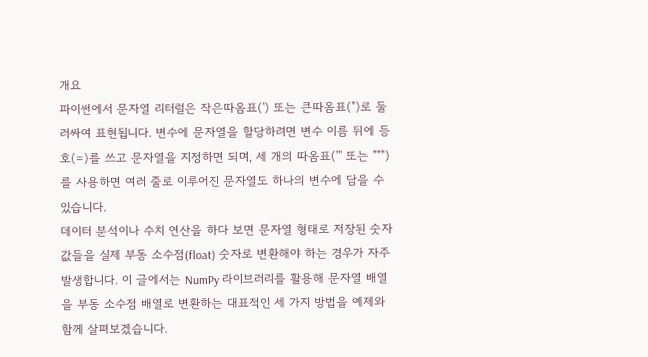개요
파이썬에서 문자열 리터럴은 작은따옴표(') 또는 큰따옴표(")로 둘러싸여 표현됩니다. 변수에 문자열을 할당하려면 변수 이름 뒤에 등호(=)를 쓰고 문자열을 지정하면 되며, 세 개의 따옴표(''' 또는 """)를 사용하면 여러 줄로 이루어진 문자열도 하나의 변수에 담을 수 있습니다.
데이터 분석이나 수치 연산을 하다 보면 문자열 형태로 저장된 숫자 값들을 실제 부동 소수점(float) 숫자로 변환해야 하는 경우가 자주 발생합니다. 이 글에서는 NumPy 라이브러리를 활용해 문자열 배열을 부동 소수점 배열로 변환하는 대표적인 세 가지 방법을 예제와 함께 살펴보겠습니다.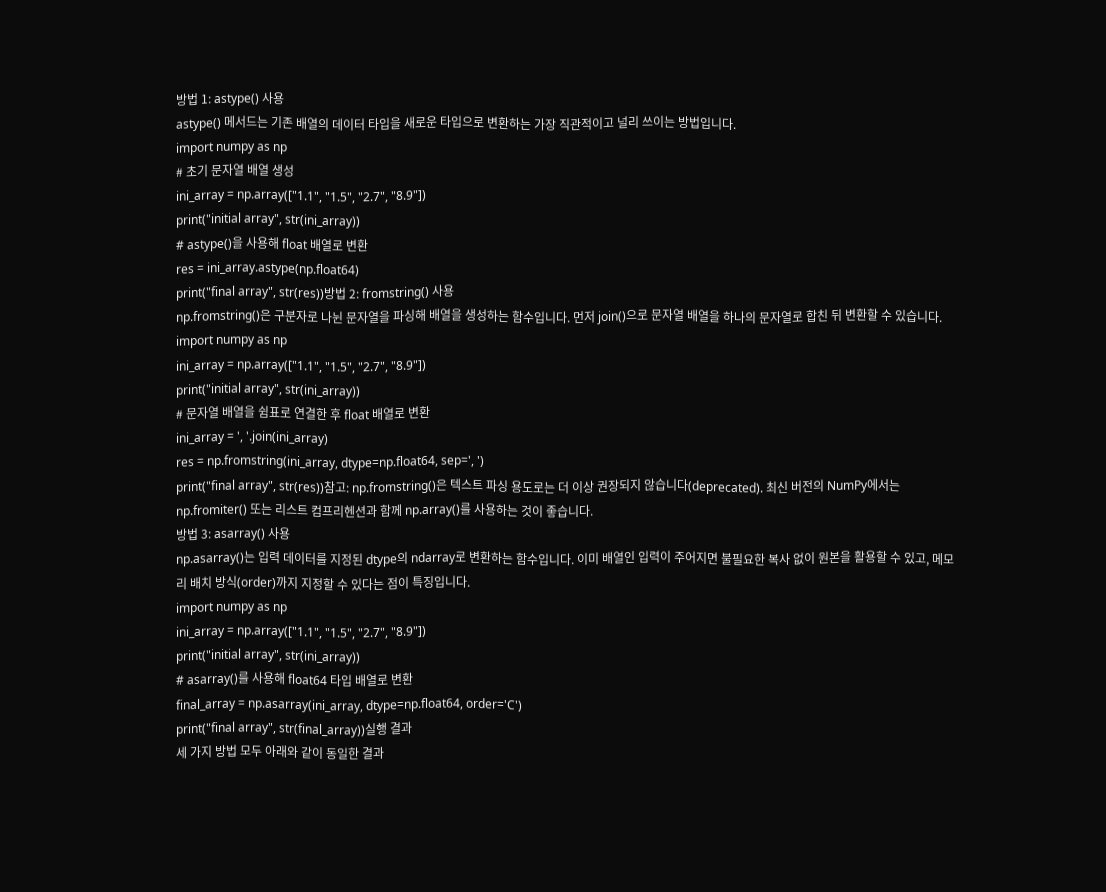방법 1: astype() 사용
astype() 메서드는 기존 배열의 데이터 타입을 새로운 타입으로 변환하는 가장 직관적이고 널리 쓰이는 방법입니다.
import numpy as np
# 초기 문자열 배열 생성
ini_array = np.array(["1.1", "1.5", "2.7", "8.9"])
print("initial array", str(ini_array))
# astype()을 사용해 float 배열로 변환
res = ini_array.astype(np.float64)
print("final array", str(res))방법 2: fromstring() 사용
np.fromstring()은 구분자로 나뉜 문자열을 파싱해 배열을 생성하는 함수입니다. 먼저 join()으로 문자열 배열을 하나의 문자열로 합친 뒤 변환할 수 있습니다.
import numpy as np
ini_array = np.array(["1.1", "1.5", "2.7", "8.9"])
print("initial array", str(ini_array))
# 문자열 배열을 쉼표로 연결한 후 float 배열로 변환
ini_array = ', '.join(ini_array)
res = np.fromstring(ini_array, dtype=np.float64, sep=', ')
print("final array", str(res))참고: np.fromstring()은 텍스트 파싱 용도로는 더 이상 권장되지 않습니다(deprecated). 최신 버전의 NumPy에서는 np.fromiter() 또는 리스트 컴프리헨션과 함께 np.array()를 사용하는 것이 좋습니다.
방법 3: asarray() 사용
np.asarray()는 입력 데이터를 지정된 dtype의 ndarray로 변환하는 함수입니다. 이미 배열인 입력이 주어지면 불필요한 복사 없이 원본을 활용할 수 있고, 메모리 배치 방식(order)까지 지정할 수 있다는 점이 특징입니다.
import numpy as np
ini_array = np.array(["1.1", "1.5", "2.7", "8.9"])
print("initial array", str(ini_array))
# asarray()를 사용해 float64 타입 배열로 변환
final_array = np.asarray(ini_array, dtype=np.float64, order='C')
print("final array", str(final_array))실행 결과
세 가지 방법 모두 아래와 같이 동일한 결과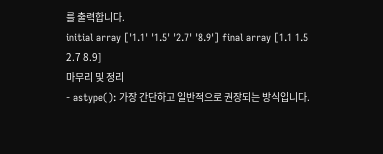를 출력합니다.
initial array ['1.1' '1.5' '2.7' '8.9'] final array [1.1 1.5 2.7 8.9]
마무리 및 정리
- astype(): 가장 간단하고 일반적으로 권장되는 방식입니다.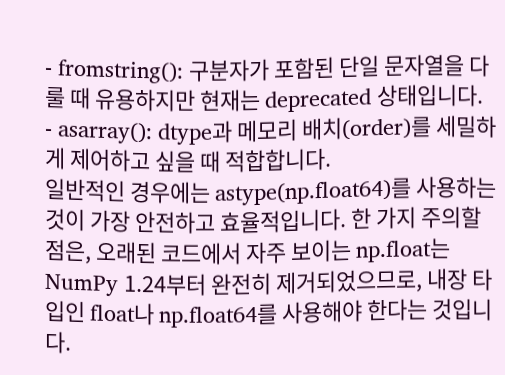- fromstring(): 구분자가 포함된 단일 문자열을 다룰 때 유용하지만 현재는 deprecated 상태입니다.
- asarray(): dtype과 메모리 배치(order)를 세밀하게 제어하고 싶을 때 적합합니다.
일반적인 경우에는 astype(np.float64)를 사용하는 것이 가장 안전하고 효율적입니다. 한 가지 주의할 점은, 오래된 코드에서 자주 보이는 np.float는 NumPy 1.24부터 완전히 제거되었으므로, 내장 타입인 float나 np.float64를 사용해야 한다는 것입니다.